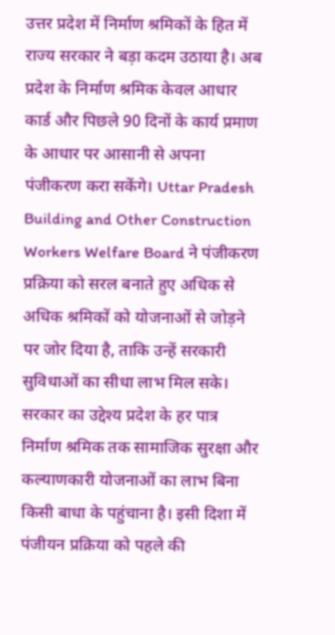उत्तर प्रदेश में निर्माण श्रमिकों के हित में राज्य सरकार ने बड़ा कदम उठाया है। अब प्रदेश के निर्माण श्रमिक केवल आधार कार्ड और पिछले 90 दिनों के कार्य प्रमाण के आधार पर आसानी से अपना पंजीकरण करा सकेंगे। Uttar Pradesh Building and Other Construction Workers Welfare Board ने पंजीकरण प्रक्रिया को सरल बनाते हुए अधिक से अधिक श्रमिकों को योजनाओं से जोड़ने पर जोर दिया है, ताकि उन्हें सरकारी सुविधाओं का सीधा लाभ मिल सके।
सरकार का उद्देश्य प्रदेश के हर पात्र निर्माण श्रमिक तक सामाजिक सुरक्षा और कल्याणकारी योजनाओं का लाभ बिना किसी बाधा के पहुंचाना है। इसी दिशा में पंजीयन प्रक्रिया को पहले की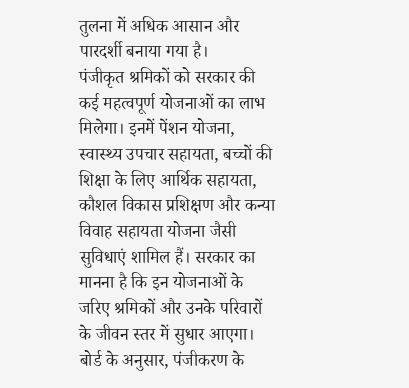तुलना में अधिक आसान और पारदर्शी बनाया गया है।
पंजीकृत श्रमिकों को सरकार की कई महत्वपूर्ण योजनाओं का लाभ मिलेगा। इनमें पेंशन योजना, स्वास्थ्य उपचार सहायता, बच्चों की शिक्षा के लिए आर्थिक सहायता, कौशल विकास प्रशिक्षण और कन्या विवाह सहायता योजना जैसी सुविधाएं शामिल हैं। सरकार का मानना है कि इन योजनाओं के जरिए श्रमिकों और उनके परिवारों के जीवन स्तर में सुधार आएगा।
बोर्ड के अनुसार, पंजीकरण के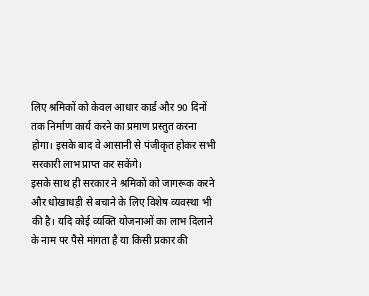लिए श्रमिकों को केवल आधार कार्ड और 90 दिनों तक निर्माण कार्य करने का प्रमाण प्रस्तुत करना होगा। इसके बाद वे आसानी से पंजीकृत होकर सभी सरकारी लाभ प्राप्त कर सकेंगे।
इसके साथ ही सरकार ने श्रमिकों को जागरूक करने और धोखाधड़ी से बचाने के लिए विशेष व्यवस्था भी की है। यदि कोई व्यक्ति योजनाओं का लाभ दिलाने के नाम पर पैसे मांगता है या किसी प्रकार की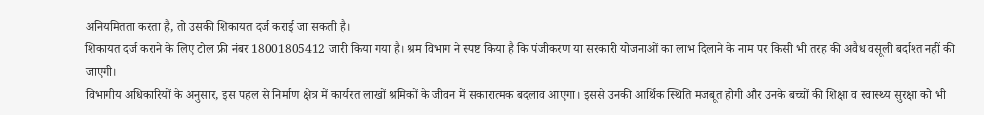अनियमितता करता है, तो उसकी शिकायत दर्ज कराई जा सकती है।
शिकायत दर्ज कराने के लिए टोल फ्री नंबर 18001805412 जारी किया गया है। श्रम विभाग ने स्पष्ट किया है कि पंजीकरण या सरकारी योजनाओं का लाभ दिलाने के नाम पर किसी भी तरह की अवैध वसूली बर्दाश्त नहीं की जाएगी।
विभागीय अधिकारियों के अनुसार, इस पहल से निर्माण क्षेत्र में कार्यरत लाखों श्रमिकों के जीवन में सकारात्मक बदलाव आएगा। इससे उनकी आर्थिक स्थिति मजबूत होगी और उनके बच्चों की शिक्षा व स्वास्थ्य सुरक्षा को भी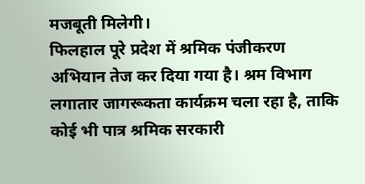मजबूती मिलेगी।
फिलहाल पूरे प्रदेश में श्रमिक पंजीकरण अभियान तेज कर दिया गया है। श्रम विभाग लगातार जागरूकता कार्यक्रम चला रहा है, ताकि कोई भी पात्र श्रमिक सरकारी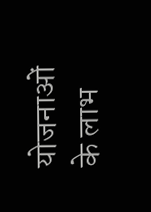योजनाओं के लाभ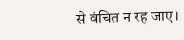से वंचित न रह जाए।